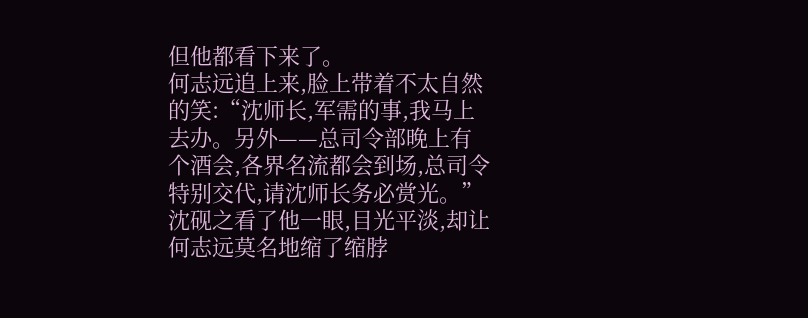但他都看下来了。
何志远追上来,脸上带着不太自然的笑:“沈师长,军需的事,我马上去办。另外——总司令部晚上有个酒会,各界名流都会到场,总司令特别交代,请沈师长务必赏光。”
沈砚之看了他一眼,目光平淡,却让何志远莫名地缩了缩脖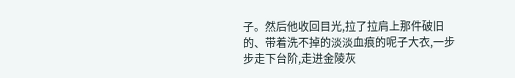子。然后他收回目光,拉了拉肩上那件破旧的、带着洗不掉的淡淡血痕的呢子大衣,一步步走下台阶,走进金陵灰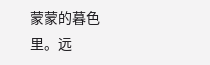蒙蒙的暮色里。远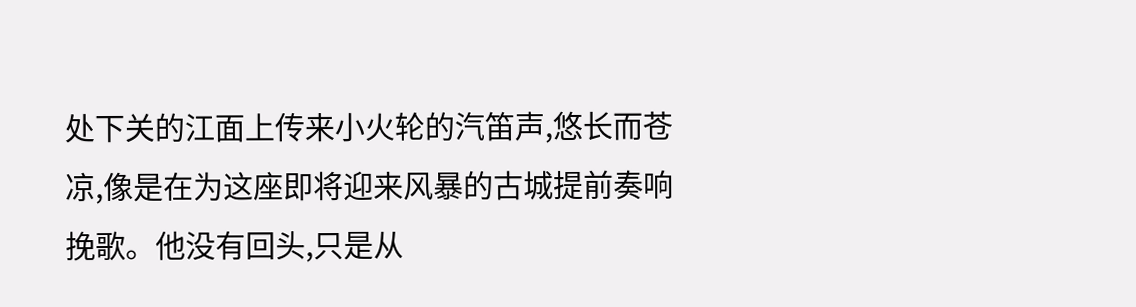处下关的江面上传来小火轮的汽笛声,悠长而苍凉,像是在为这座即将迎来风暴的古城提前奏响挽歌。他没有回头,只是从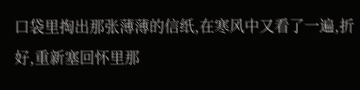口袋里掏出那张薄薄的信纸,在寒风中又看了一遍,折好,重新塞回怀里那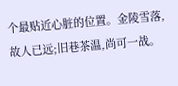个最贴近心脏的位置。金陵雪落,故人已远;旧巷茶温,尚可一战。